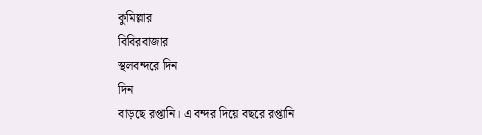কুমিল্লার
বিবিরবাজার
স্থলবন্দরে দিন
দিন
বাড়ছে রপ্তানি। এ বন্দর দিয়ে বছরে রপ্তানি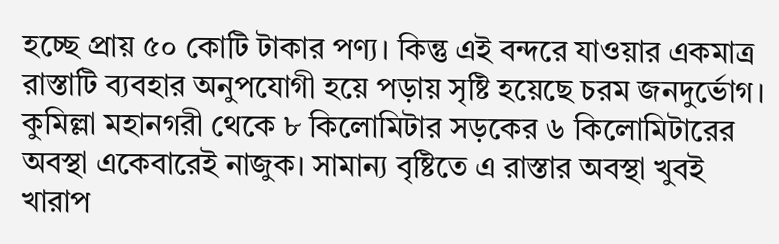হচ্ছে প্রায় ৫০ কোটি টাকার পণ্য। কিন্তু এই বন্দরে যাওয়ার একমাত্র রাস্তাটি ব্যবহার অনুপযোগী হয়ে পড়ায় সৃষ্টি হয়েছে চরম জনদুর্ভোগ। কুমিল্লা মহানগরী থেকে ৮ কিলোমিটার সড়কের ৬ কিলোমিটারের অবস্থা একেবারেই নাজুক। সামান্য বৃষ্টিতে এ রাস্তার অবস্থা খুবই খারাপ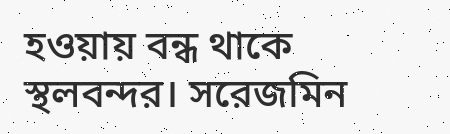হওয়ায় বন্ধ থাকে স্থলবন্দর। সরেজমিন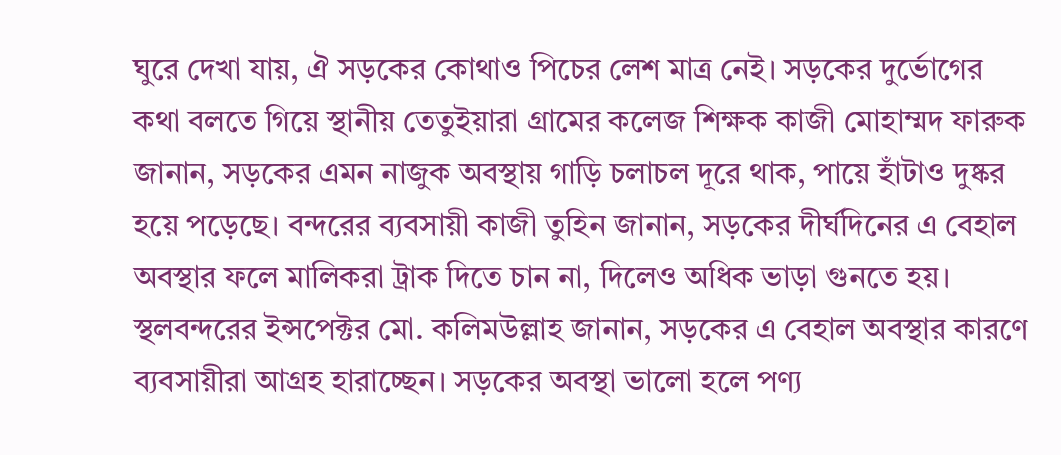ঘুরে দেখা যায়, ঐ সড়কের কোথাও পিচের লেশ মাত্র নেই। সড়কের দুর্ভোগের কথা বলতে গিয়ে স্থানীয় তেতুইয়ারা গ্রামের কলেজ শিক্ষক কাজী মোহাম্মদ ফারুক জানান, সড়কের এমন নাজুক অবস্থায় গাড়ি চলাচল দূরে থাক, পায়ে হাঁটাও দুষ্কর হয়ে পড়েছে। বন্দরের ব্যবসায়ী কাজী তুহিন জানান, সড়কের দীর্ঘদিনের এ বেহাল অবস্থার ফলে মালিকরা ট্রাক দিতে চান না, দিলেও অধিক ভাড়া গুনতে হয়। স্থলবন্দরের ইন্সপেক্টর মো. কলিমউল্লাহ জানান, সড়কের এ বেহাল অবস্থার কারণে ব্যবসায়ীরা আগ্রহ হারাচ্ছেন। সড়কের অবস্থা ভালো হলে পণ্য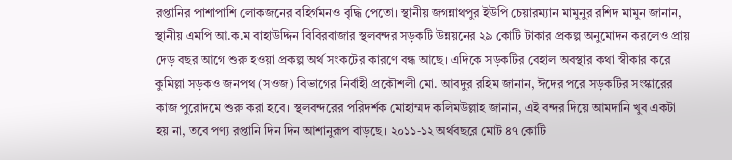রপ্তানির পাশাপাশি লোকজনের বহির্গমনও বৃদ্ধি পেতো। স্থানীয় জগন্নাথপুর ইউপি চেয়ারম্যান মামুনুর রশিদ মামুন জানান, স্থানীয় এমপি আ.ক.ম বাহাউদ্দিন বিবিরবাজার স্থলবন্দর সড়কটি উন্নয়নের ২৯ কোটি টাকার প্রকল্প অনুমোদন করলেও প্রায় দেড় বছর আগে শুরু হওয়া প্রকল্প অর্থ সংকটের কারণে বন্ধ আছে। এদিকে সড়কটির বেহাল অবস্থার কথা স্বীকার করে কুমিল্লা সড়কও জনপথ (সওজ) বিভাগের নির্বাহী প্রকৌশলী মো. আবদুর রহিম জানান, ঈদের পরে সড়কটির সংস্কারের কাজ পুরোদমে শুরু করা হবে। স্থলবন্দরের পরিদর্শক মোহাম্মদ কলিমউল্লাহ জানান, এই বন্দর দিয়ে আমদানি খুব একটা হয় না, তবে পণ্য রপ্তানি দিন দিন আশানুরূপ বাড়ছে। ২০১১-১২ অর্থবছরে মোট ৪৭ কোটি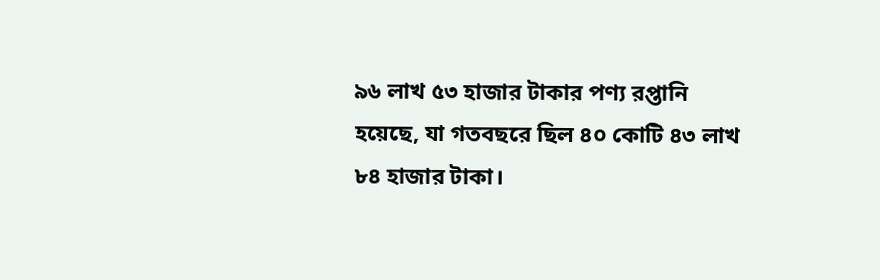৯৬ লাখ ৫৩ হাজার টাকার পণ্য রপ্তানি হয়েছে, যা গতবছরে ছিল ৪০ কোটি ৪৩ লাখ ৮৪ হাজার টাকা।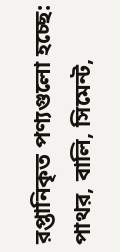রপ্তানিকৃত পণ্যগুলো হচ্ছে: পাথর, বালি, সিমেন্ট,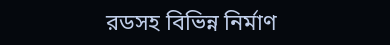রডসহ বিভিন্ন নির্মাণ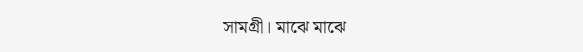সামগ্রী। মাঝে মাঝে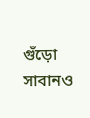গুঁড়ো সাবানও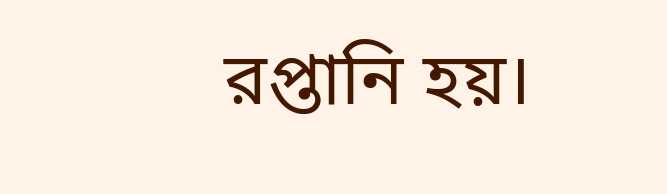রপ্তানি হয়।